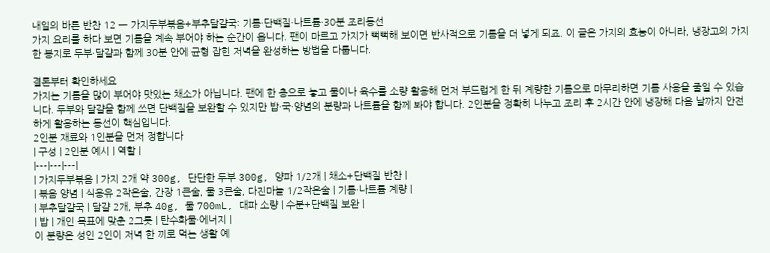내일의 바른 반찬 12 — 가지두부볶음+부추달걀국: 기름·단백질·나트륨·30분 조리동선
가지 요리를 하다 보면 기름을 계속 부어야 하는 순간이 옵니다. 팬이 마르고 가지가 뻑뻑해 보이면 반사적으로 기름을 더 넣게 되죠. 이 글은 가지의 효능이 아니라, 냉장고의 가지 한 봉지로 두부·달걀과 함께 30분 안에 균형 잡힌 저녁을 완성하는 방법을 다룹니다.

결론부터 확인하세요
가지는 기름을 많이 부어야 맛있는 채소가 아닙니다. 팬에 한 층으로 놓고 물이나 육수를 소량 활용해 먼저 부드럽게 한 뒤 계량한 기름으로 마무리하면 기름 사용을 줄일 수 있습니다. 두부와 달걀을 함께 쓰면 단백질을 보완할 수 있지만 밥·국·양념의 분량과 나트륨을 함께 봐야 합니다. 2인분을 정확히 나누고 조리 후 2시간 안에 냉장해 다음 날까지 안전하게 활용하는 동선이 핵심입니다.
2인분 재료와 1인분을 먼저 정합니다
| 구성 | 2인분 예시 | 역할 |
|---|---|---|
| 가지두부볶음 | 가지 2개 약 300g, 단단한 두부 300g, 양파 1/2개 | 채소+단백질 반찬 |
| 볶음 양념 | 식용유 2작은술, 간장 1큰술, 물 3큰술, 다진마늘 1/2작은술 | 기름·나트륨 계량 |
| 부추달걀국 | 달걀 2개, 부추 40g, 물 700mL, 대파 소량 | 수분+단백질 보완 |
| 밥 | 개인 목표에 맞춘 2그릇 | 탄수화물·에너지 |
이 분량은 성인 2인이 저녁 한 끼로 먹는 생활 예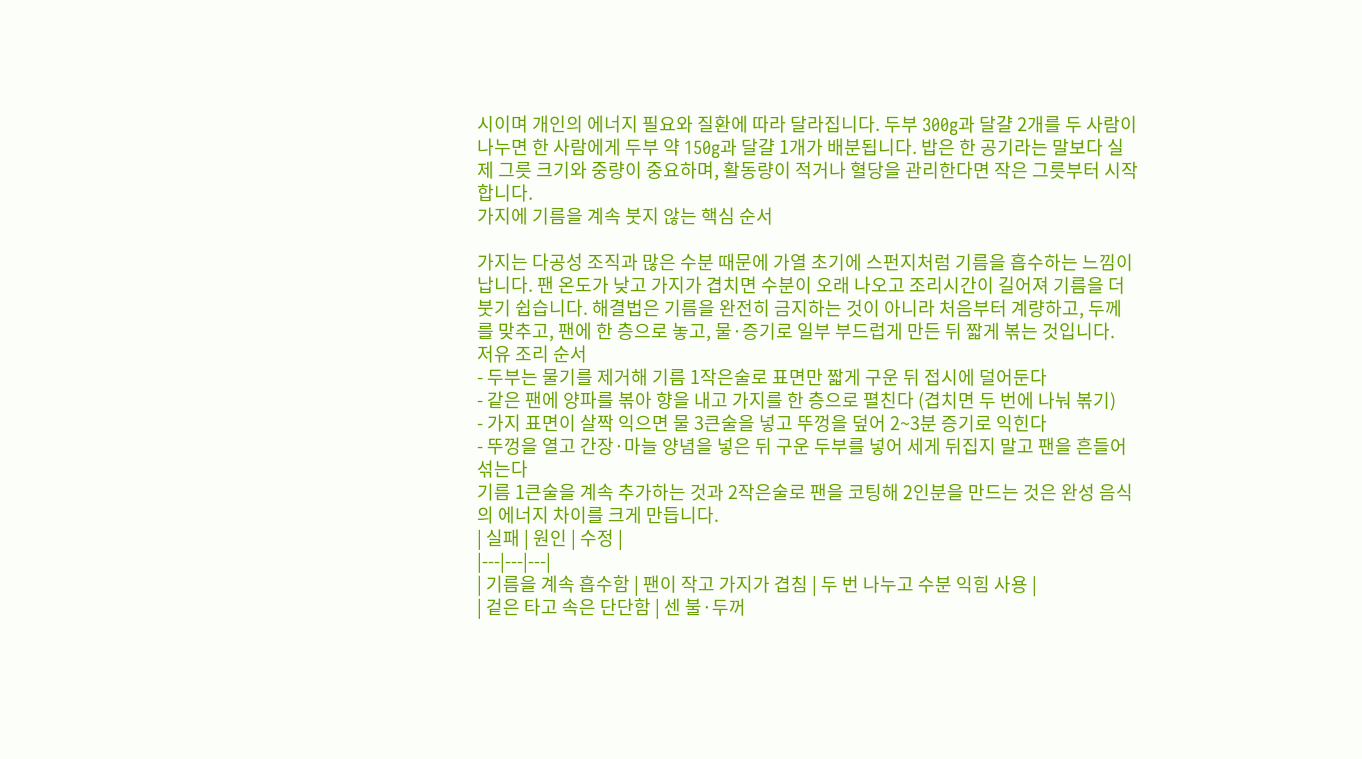시이며 개인의 에너지 필요와 질환에 따라 달라집니다. 두부 300g과 달걀 2개를 두 사람이 나누면 한 사람에게 두부 약 150g과 달걀 1개가 배분됩니다. 밥은 한 공기라는 말보다 실제 그릇 크기와 중량이 중요하며, 활동량이 적거나 혈당을 관리한다면 작은 그릇부터 시작합니다.
가지에 기름을 계속 붓지 않는 핵심 순서

가지는 다공성 조직과 많은 수분 때문에 가열 초기에 스펀지처럼 기름을 흡수하는 느낌이 납니다. 팬 온도가 낮고 가지가 겹치면 수분이 오래 나오고 조리시간이 길어져 기름을 더 붓기 쉽습니다. 해결법은 기름을 완전히 금지하는 것이 아니라 처음부터 계량하고, 두께를 맞추고, 팬에 한 층으로 놓고, 물·증기로 일부 부드럽게 만든 뒤 짧게 볶는 것입니다.
저유 조리 순서
- 두부는 물기를 제거해 기름 1작은술로 표면만 짧게 구운 뒤 접시에 덜어둔다
- 같은 팬에 양파를 볶아 향을 내고 가지를 한 층으로 펼친다 (겹치면 두 번에 나눠 볶기)
- 가지 표면이 살짝 익으면 물 3큰술을 넣고 뚜껑을 덮어 2~3분 증기로 익힌다
- 뚜껑을 열고 간장·마늘 양념을 넣은 뒤 구운 두부를 넣어 세게 뒤집지 말고 팬을 흔들어 섞는다
기름 1큰술을 계속 추가하는 것과 2작은술로 팬을 코팅해 2인분을 만드는 것은 완성 음식의 에너지 차이를 크게 만듭니다.
| 실패 | 원인 | 수정 |
|---|---|---|
| 기름을 계속 흡수함 | 팬이 작고 가지가 겹침 | 두 번 나누고 수분 익힘 사용 |
| 겉은 타고 속은 단단함 | 센 불·두꺼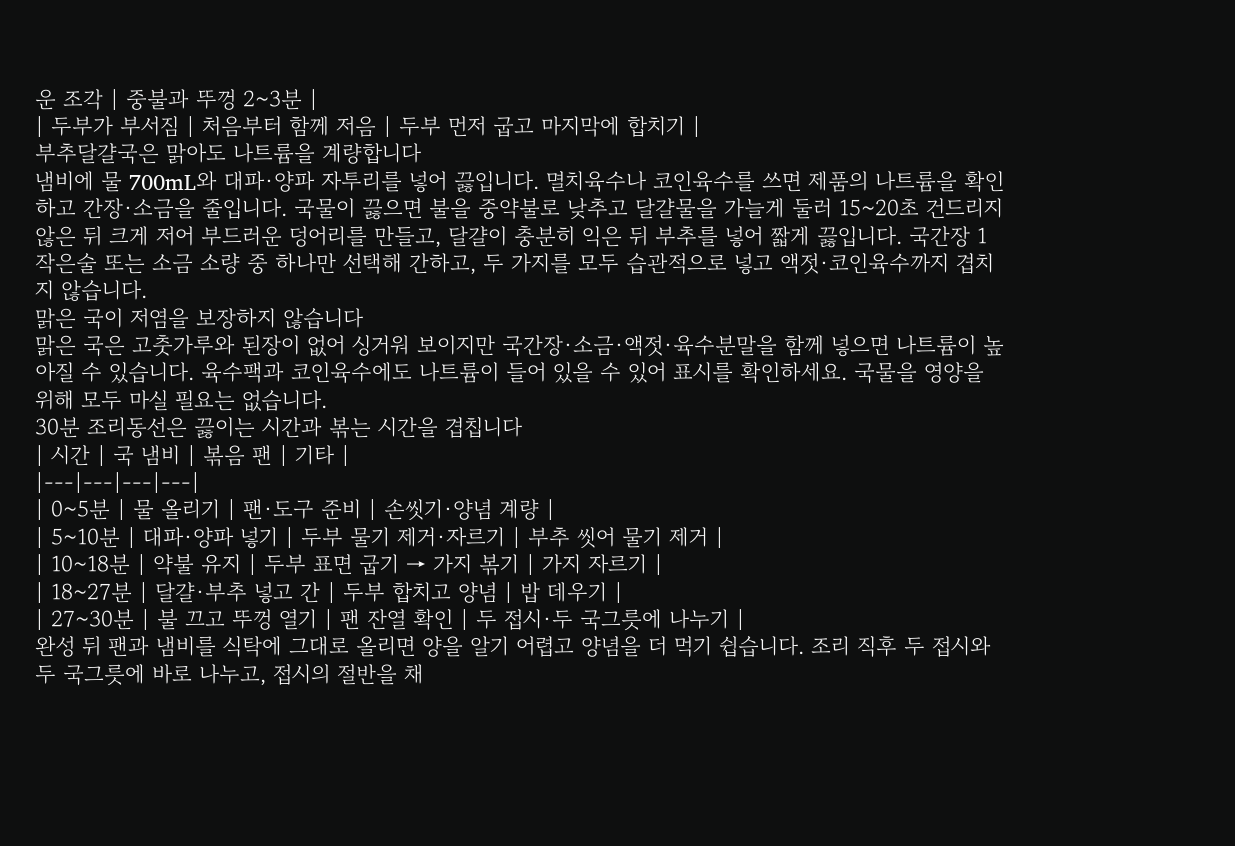운 조각 | 중불과 뚜껑 2~3분 |
| 두부가 부서짐 | 처음부터 함께 저음 | 두부 먼저 굽고 마지막에 합치기 |
부추달걀국은 맑아도 나트륨을 계량합니다
냄비에 물 700mL와 대파·양파 자투리를 넣어 끓입니다. 멸치육수나 코인육수를 쓰면 제품의 나트륨을 확인하고 간장·소금을 줄입니다. 국물이 끓으면 불을 중약불로 낮추고 달걀물을 가늘게 둘러 15~20초 건드리지 않은 뒤 크게 저어 부드러운 덩어리를 만들고, 달걀이 충분히 익은 뒤 부추를 넣어 짧게 끓입니다. 국간장 1작은술 또는 소금 소량 중 하나만 선택해 간하고, 두 가지를 모두 습관적으로 넣고 액젓·코인육수까지 겹치지 않습니다.
맑은 국이 저염을 보장하지 않습니다
맑은 국은 고춧가루와 된장이 없어 싱거워 보이지만 국간장·소금·액젓·육수분말을 함께 넣으면 나트륨이 높아질 수 있습니다. 육수팩과 코인육수에도 나트륨이 들어 있을 수 있어 표시를 확인하세요. 국물을 영양을 위해 모두 마실 필요는 없습니다.
30분 조리동선은 끓이는 시간과 볶는 시간을 겹칩니다
| 시간 | 국 냄비 | 볶음 팬 | 기타 |
|---|---|---|---|
| 0~5분 | 물 올리기 | 팬·도구 준비 | 손씻기·양념 계량 |
| 5~10분 | 대파·양파 넣기 | 두부 물기 제거·자르기 | 부추 씻어 물기 제거 |
| 10~18분 | 약불 유지 | 두부 표면 굽기 → 가지 볶기 | 가지 자르기 |
| 18~27분 | 달걀·부추 넣고 간 | 두부 합치고 양념 | 밥 데우기 |
| 27~30분 | 불 끄고 뚜껑 열기 | 팬 잔열 확인 | 두 접시·두 국그릇에 나누기 |
완성 뒤 팬과 냄비를 식탁에 그대로 올리면 양을 알기 어렵고 양념을 더 먹기 쉽습니다. 조리 직후 두 접시와 두 국그릇에 바로 나누고, 접시의 절반을 채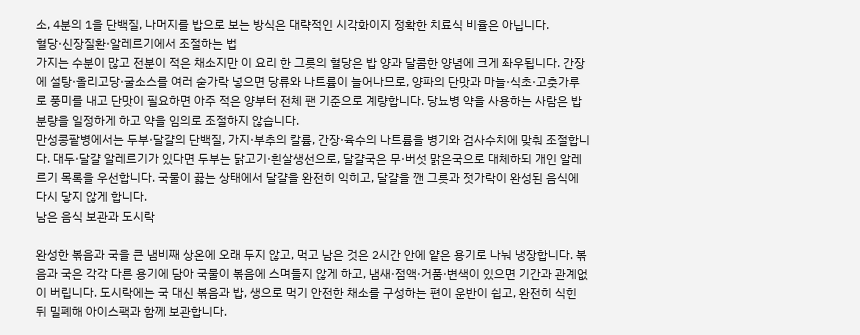소, 4분의 1을 단백질, 나머지를 밥으로 보는 방식은 대략적인 시각화이지 정확한 치료식 비율은 아닙니다.
혈당·신장질환·알레르기에서 조절하는 법
가지는 수분이 많고 전분이 적은 채소지만 이 요리 한 그릇의 혈당은 밥 양과 달콤한 양념에 크게 좌우됩니다. 간장에 설탕·올리고당·굴소스를 여러 숟가락 넣으면 당류와 나트륨이 늘어나므로, 양파의 단맛과 마늘·식초·고춧가루로 풍미를 내고 단맛이 필요하면 아주 적은 양부터 전체 팬 기준으로 계량합니다. 당뇨병 약을 사용하는 사람은 밥 분량을 일정하게 하고 약을 임의로 조절하지 않습니다.
만성콩팥병에서는 두부·달걀의 단백질, 가지·부추의 칼륨, 간장·육수의 나트륨을 병기와 검사수치에 맞춰 조절합니다. 대두·달걀 알레르기가 있다면 두부는 닭고기·흰살생선으로, 달걀국은 무·버섯 맑은국으로 대체하되 개인 알레르기 목록을 우선합니다. 국물이 끓는 상태에서 달걀을 완전히 익히고, 달걀을 깬 그릇과 젓가락이 완성된 음식에 다시 닿지 않게 합니다.
남은 음식 보관과 도시락

완성한 볶음과 국을 큰 냄비째 상온에 오래 두지 않고, 먹고 남은 것은 2시간 안에 얕은 용기로 나눠 냉장합니다. 볶음과 국은 각각 다른 용기에 담아 국물이 볶음에 스며들지 않게 하고, 냄새·점액·거품·변색이 있으면 기간과 관계없이 버립니다. 도시락에는 국 대신 볶음과 밥, 생으로 먹기 안전한 채소를 구성하는 편이 운반이 쉽고, 완전히 식힌 뒤 밀폐해 아이스팩과 함께 보관합니다.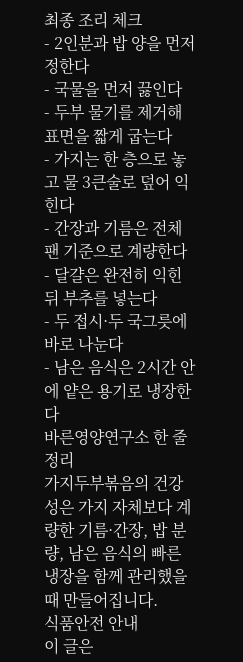최종 조리 체크
- 2인분과 밥 양을 먼저 정한다
- 국물을 먼저 끓인다
- 두부 물기를 제거해 표면을 짧게 굽는다
- 가지는 한 층으로 놓고 물 3큰술로 덮어 익힌다
- 간장과 기름은 전체 팬 기준으로 계량한다
- 달걀은 완전히 익힌 뒤 부추를 넣는다
- 두 접시·두 국그릇에 바로 나눈다
- 남은 음식은 2시간 안에 얕은 용기로 냉장한다
바른영양연구소 한 줄 정리
가지두부볶음의 건강성은 가지 자체보다 계량한 기름·간장, 밥 분량, 남은 음식의 빠른 냉장을 함께 관리했을 때 만들어집니다.
식품안전 안내
이 글은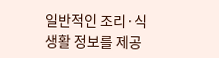일반적인 조리·식생활 정보를 제공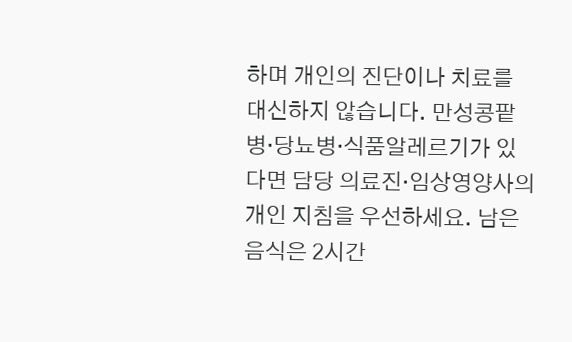하며 개인의 진단이나 치료를 대신하지 않습니다. 만성콩팥병·당뇨병·식품알레르기가 있다면 담당 의료진·임상영양사의 개인 지침을 우선하세요. 남은 음식은 2시간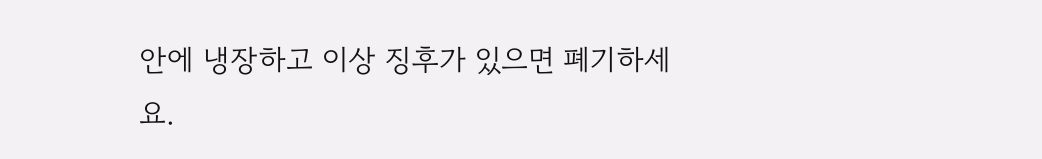안에 냉장하고 이상 징후가 있으면 폐기하세요.